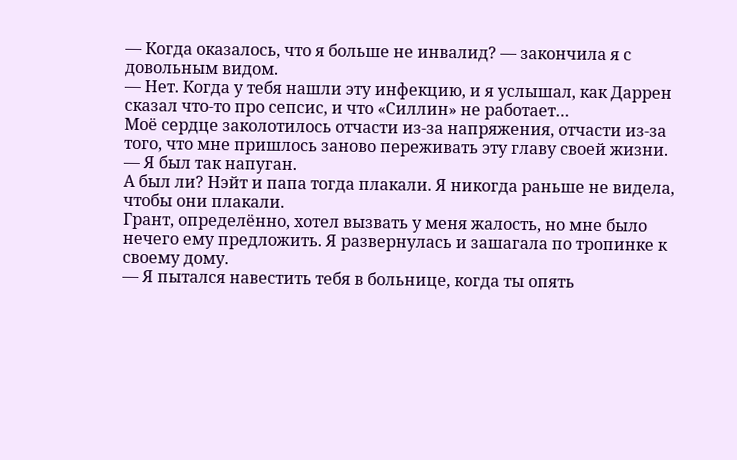— Когда оказалось, что я больше не инвалид? — закончила я с довольным видом.
— Нет. Когда у тебя нашли эту инфекцию, и я услышал, как Даррен сказал что-то про сепсис, и что «Силлин» не работает…
Моё сердце заколотилось отчасти из-за напряжения, отчасти из-за того, что мне пришлось заново переживать эту главу своей жизни.
— Я был так напуган.
А был ли? Нэйт и папа тогда плакали. Я никогда раньше не видела, чтобы они плакали.
Грант, определённо, хотел вызвать у меня жалость, но мне было нечего ему предложить. Я развернулась и зашагала по тропинке к своему дому.
— Я пытался навестить тебя в больнице, когда ты опять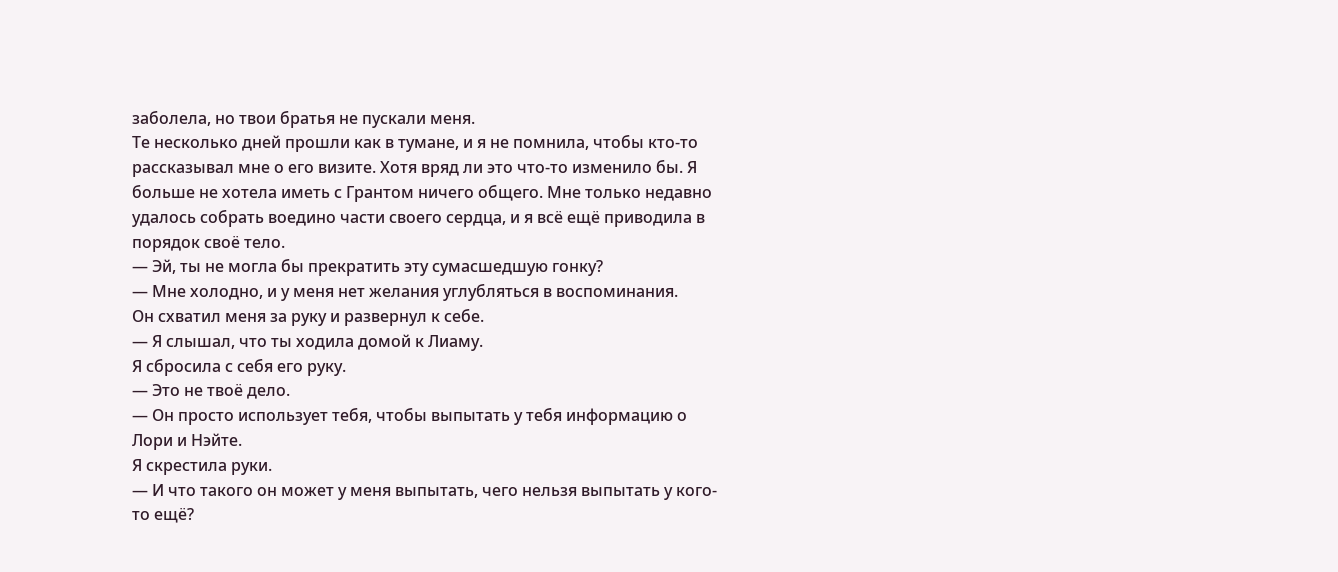заболела, но твои братья не пускали меня.
Те несколько дней прошли как в тумане, и я не помнила, чтобы кто-то рассказывал мне о его визите. Хотя вряд ли это что-то изменило бы. Я больше не хотела иметь с Грантом ничего общего. Мне только недавно удалось собрать воедино части своего сердца, и я всё ещё приводила в порядок своё тело.
— Эй, ты не могла бы прекратить эту сумасшедшую гонку?
— Мне холодно, и у меня нет желания углубляться в воспоминания.
Он схватил меня за руку и развернул к себе.
— Я слышал, что ты ходила домой к Лиаму.
Я сбросила с себя его руку.
— Это не твоё дело.
— Он просто использует тебя, чтобы выпытать у тебя информацию о Лори и Нэйте.
Я скрестила руки.
— И что такого он может у меня выпытать, чего нельзя выпытать у кого-то ещё?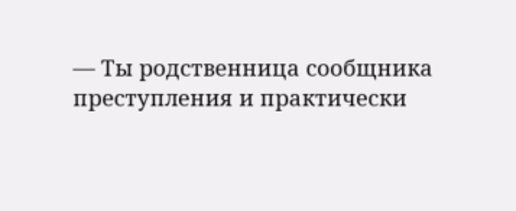— Ты родственница сообщника преступления и практически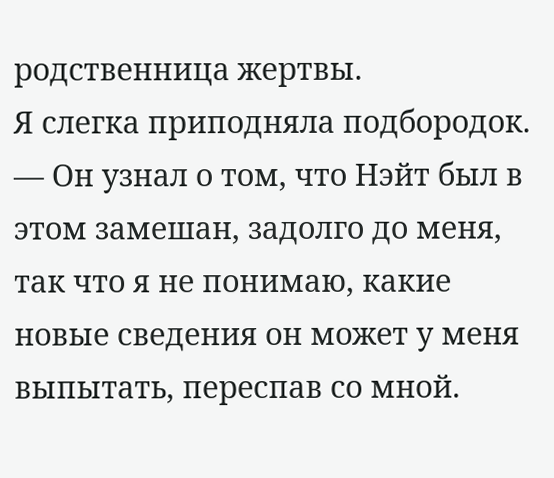родственница жертвы.
Я слегка приподняла подбородок.
— Он узнал о том, что Нэйт был в этом замешан, задолго до меня, так что я не понимаю, какие новые сведения он может у меня выпытать, переспав со мной.